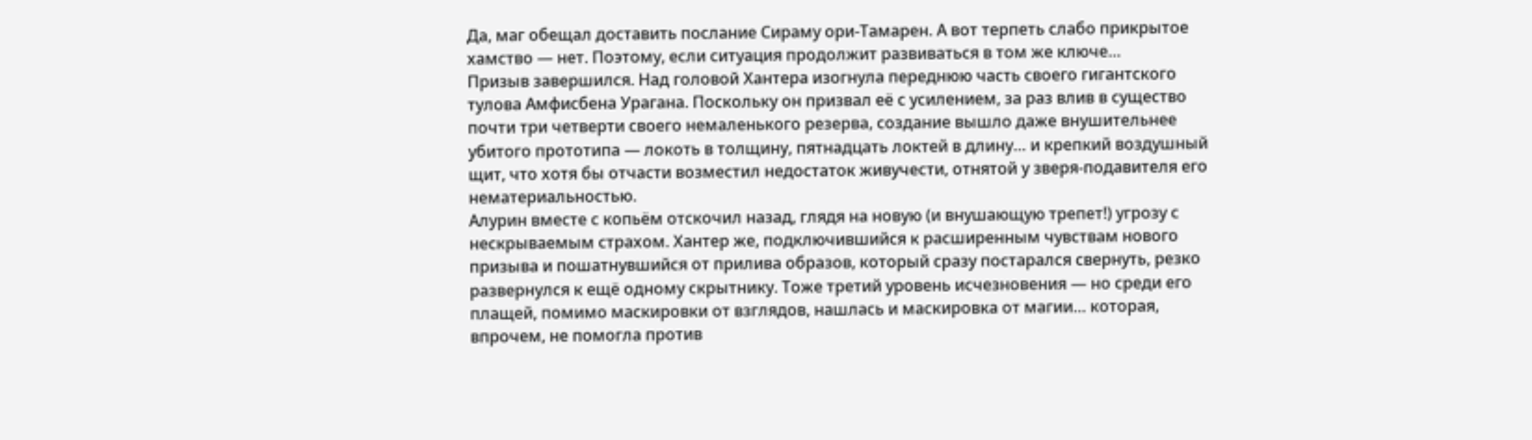Да, маг обещал доставить послание Сираму ори-Тамарен. А вот терпеть слабо прикрытое хамство — нет. Поэтому, если ситуация продолжит развиваться в том же ключе…
Призыв завершился. Над головой Хантера изогнула переднюю часть своего гигантского тулова Амфисбена Урагана. Поскольку он призвал её с усилением, за раз влив в существо почти три четверти своего немаленького резерва, создание вышло даже внушительнее убитого прототипа — локоть в толщину, пятнадцать локтей в длину… и крепкий воздушный щит, что хотя бы отчасти возместил недостаток живучести, отнятой у зверя-подавителя его нематериальностью.
Алурин вместе с копьём отскочил назад, глядя на новую (и внушающую трепет!) угрозу с нескрываемым страхом. Хантер же, подключившийся к расширенным чувствам нового призыва и пошатнувшийся от прилива образов, который сразу постарался свернуть, резко развернулся к ещё одному скрытнику. Тоже третий уровень исчезновения — но среди его плащей, помимо маскировки от взглядов, нашлась и маскировка от магии… которая, впрочем, не помогла против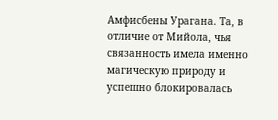Амфисбены Урагана. Та, в отличие от Мийола, чья связанность имела именно магическую природу и успешно блокировалась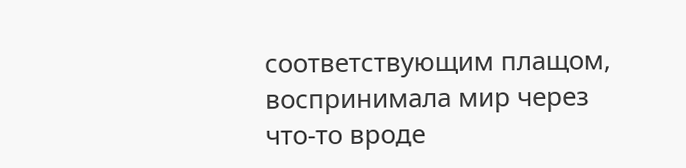соответствующим плащом, воспринимала мир через что-то вроде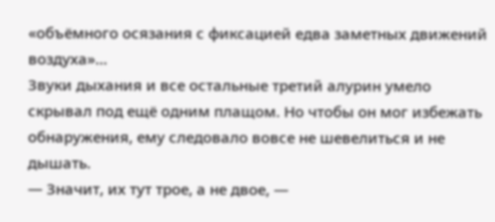«объёмного осязания с фиксацией едва заметных движений воздуха»…
Звуки дыхания и все остальные третий алурин умело скрывал под ещё одним плащом. Но чтобы он мог избежать обнаружения, ему следовало вовсе не шевелиться и не дышать.
— Значит, их тут трое, а не двое, —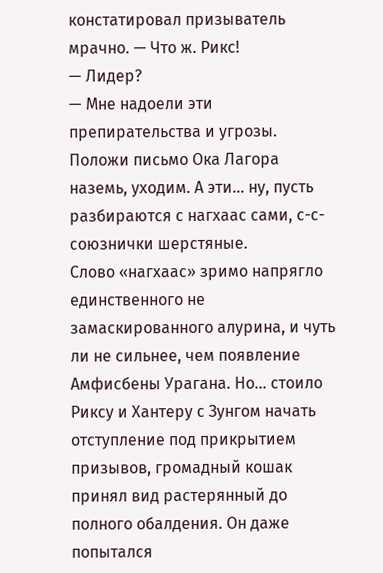констатировал призыватель мрачно. — Что ж. Рикс!
— Лидер?
— Мне надоели эти препирательства и угрозы. Положи письмо Ока Лагора наземь, уходим. А эти… ну, пусть разбираются с нагхаас сами, с-с-союзнички шерстяные.
Слово «нагхаас» зримо напрягло единственного не замаскированного алурина, и чуть ли не сильнее, чем появление Амфисбены Урагана. Но… стоило Риксу и Хантеру с Зунгом начать отступление под прикрытием призывов, громадный кошак принял вид растерянный до полного обалдения. Он даже попытался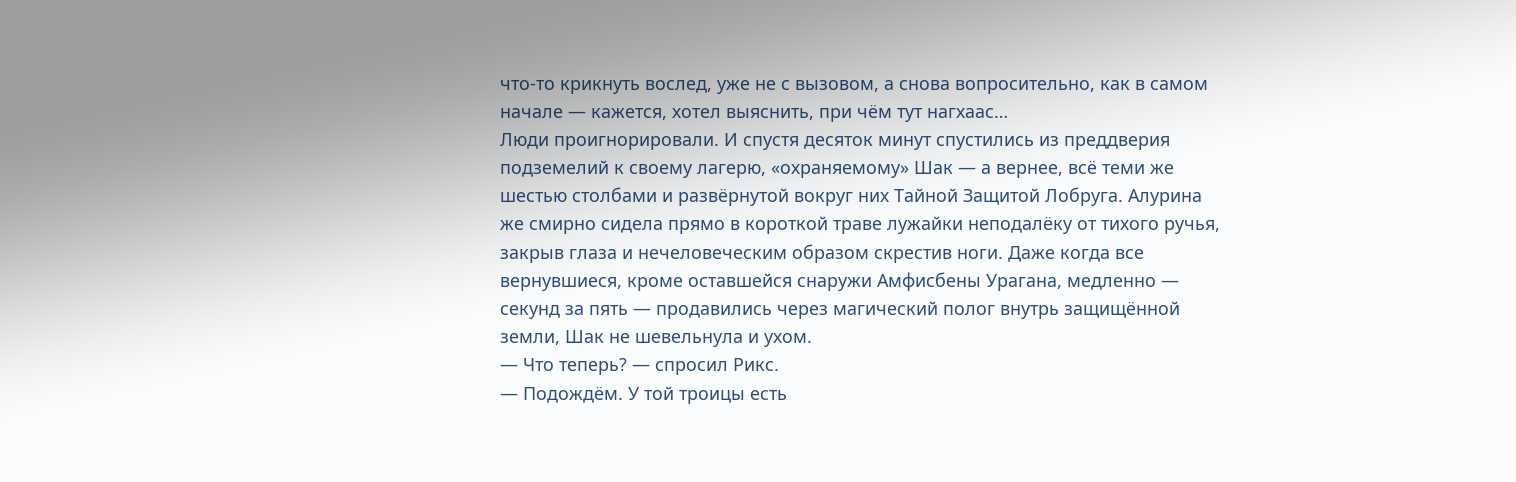что-то крикнуть вослед, уже не с вызовом, а снова вопросительно, как в самом начале — кажется, хотел выяснить, при чём тут нагхаас…
Люди проигнорировали. И спустя десяток минут спустились из преддверия подземелий к своему лагерю, «охраняемому» Шак — а вернее, всё теми же шестью столбами и развёрнутой вокруг них Тайной Защитой Лобруга. Алурина же смирно сидела прямо в короткой траве лужайки неподалёку от тихого ручья, закрыв глаза и нечеловеческим образом скрестив ноги. Даже когда все вернувшиеся, кроме оставшейся снаружи Амфисбены Урагана, медленно — секунд за пять — продавились через магический полог внутрь защищённой земли, Шак не шевельнула и ухом.
— Что теперь? — спросил Рикс.
— Подождём. У той троицы есть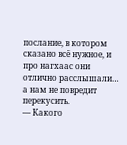послание, в котором сказано всё нужное, и про нагхаас они отлично расслышали… а нам не повредит перекусить.
— Какого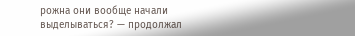рожна они вообще начали выделываться? — продолжал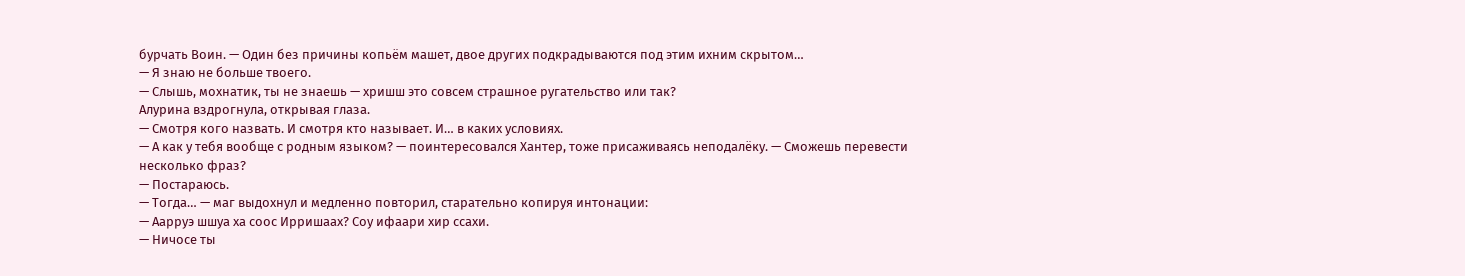бурчать Воин. — Один без причины копьём машет, двое других подкрадываются под этим ихним скрытом…
— Я знаю не больше твоего.
— Слышь, мохнатик, ты не знаешь — хришш это совсем страшное ругательство или так?
Алурина вздрогнула, открывая глаза.
— Смотря кого назвать. И смотря кто называет. И… в каких условиях.
— А как у тебя вообще с родным языком? — поинтересовался Хантер, тоже присаживаясь неподалёку. — Сможешь перевести несколько фраз?
— Постараюсь.
— Тогда… — маг выдохнул и медленно повторил, старательно копируя интонации:
— Аарруэ шшуа ха соос Ирришаах? Соу ифаари хир ссахи.
— Ничосе ты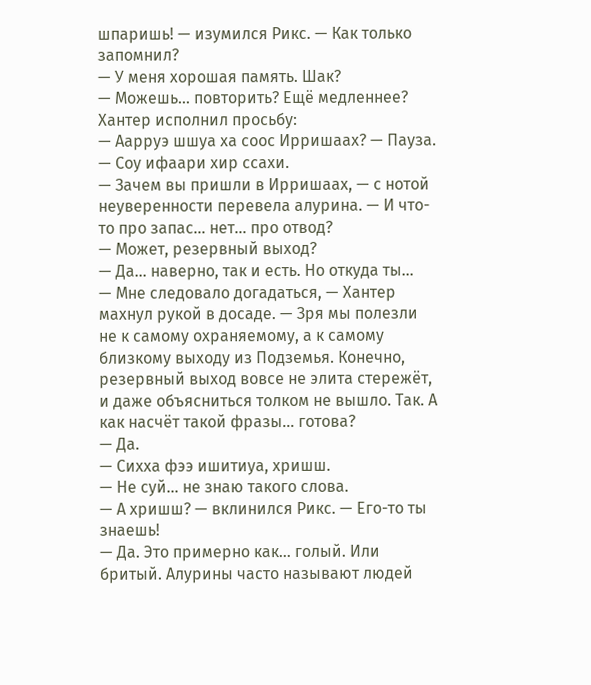шпаришь! — изумился Рикс. — Как только запомнил?
— У меня хорошая память. Шак?
— Можешь… повторить? Ещё медленнее?
Хантер исполнил просьбу:
— Аарруэ шшуа ха соос Ирришаах? — Пауза. — Соу ифаари хир ссахи.
— Зачем вы пришли в Ирришаах, — с нотой неуверенности перевела алурина. — И что-то про запас… нет… про отвод?
— Может, резервный выход?
— Да… наверно, так и есть. Но откуда ты…
— Мне следовало догадаться, — Хантер махнул рукой в досаде. — Зря мы полезли не к самому охраняемому, а к самому близкому выходу из Подземья. Конечно, резервный выход вовсе не элита стережёт, и даже объясниться толком не вышло. Так. А как насчёт такой фразы… готова?
— Да.
— Сихха фээ ишитиуа, хришш.
— Не суй… не знаю такого слова.
— А хришш? — вклинился Рикс. — Его-то ты знаешь!
— Да. Это примерно как… голый. Или бритый. Алурины часто называют людей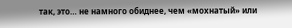так, это… не намного обиднее, чем «мохнатый» или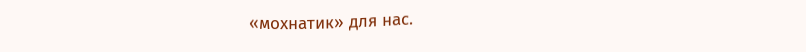«мохнатик» для нас.